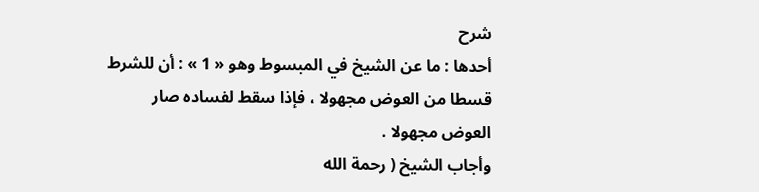شرح
أحدها : ما عن الشيخ في المبسوط وهو « 1 » : أن للشرط قسطا من العوض مجهولا ، فإذا سقط لفساده صار العوض مجهولا .
وأجاب الشيخ ( رحمة الله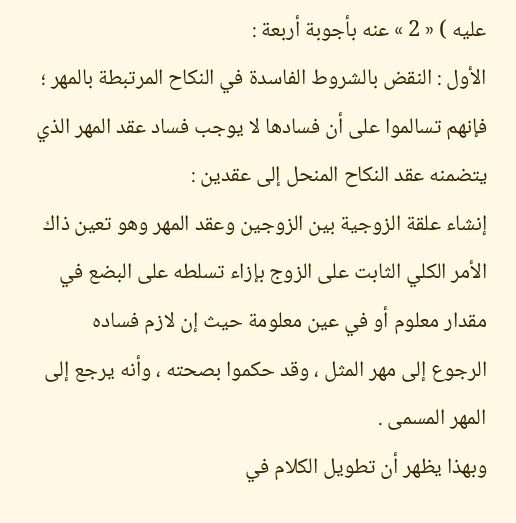عليه ) « 2 » عنه بأجوبة أربعة :
الأول : النقض بالشروط الفاسدة في النكاح المرتبطة بالمهر ؛ فإنهم تسالموا على أن فسادها لا يوجب فساد عقد المهر الذي يتضمنه عقد النكاح المنحل إلى عقدين :
إنشاء علقة الزوجية بين الزوجين وعقد المهر وهو تعين ذاك الأمر الكلي الثابت على الزوج بإزاء تسلطه على البضع في مقدار معلوم أو في عين معلومة حيث إن لازم فساده الرجوع إلى مهر المثل ، وقد حكموا بصحته ، وأنه يرجع إلى المهر المسمى .
وبهذا يظهر أن تطويل الكلام في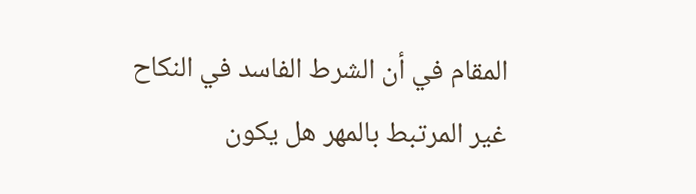المقام في أن الشرط الفاسد في النكاح غير المرتبط بالمهر هل يكون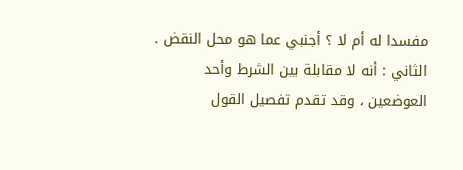مفسدا له أم لا ؟ أجنبي عما هو محل النقض .
الثاني : أنه لا مقابلة بين الشرط وأحد العوضعين ، وقد تقدم تفصيل القول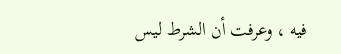فيه ، وعرفت أن الشرط ليس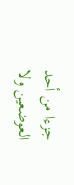جزءا من أحد العوضعين ولا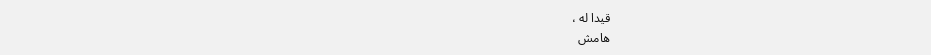قيدا له ،
هامش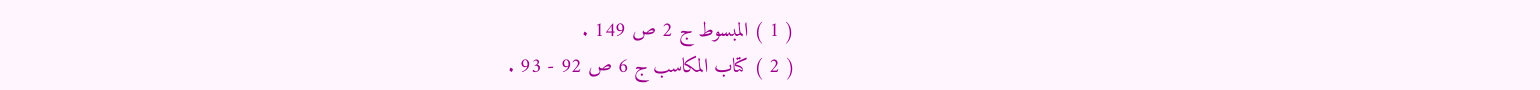( 1 ) المبسوط ج 2 ص 149 .
( 2 ) كتاب المكاسب ج 6 ص 92 - 93 .